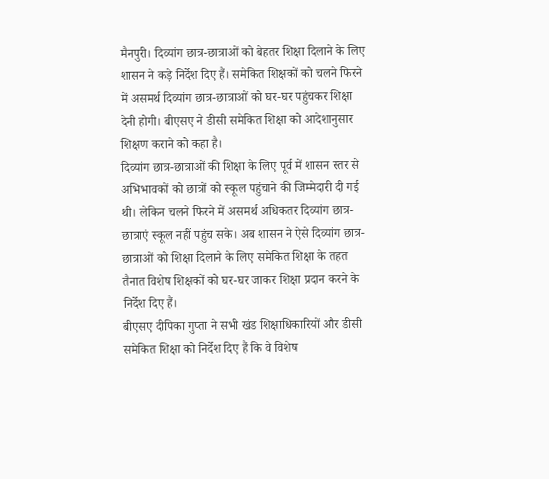मैनपुरी। दिव्यांग छात्र-छात्राओं को बेहतर शिक्षा दिलाने के लिए शासन ने कड़े निर्देश दिए हैं। समेकित शिक्षकों को चलने फिरने में असमर्थ दिव्यांग छात्र-छात्राओं को घर-घर पहुंचकर शिक्षा देनी होगी। बीएसए ने डीसी समेकित शिक्षा को आदेशानुसार शिक्षण कराने को कहा है।
दिव्यांग छात्र-छात्राओं की शिक्षा के लिए पूर्व में शासन स्तर से अभिभावकों को छात्रों को स्कूल पहुंचाने की जिम्मेदारी दी गई थी। लेकिन चलने फिरने में असमर्थ अधिकतर दिव्यांग छात्र-छात्राएं स्कूल नहीं पहुंच सके। अब शासन ने ऐसे दिव्यांग छात्र-छात्राओं को शिक्षा दिलाने के लिए समेकित शिक्षा के तहत तैनात विशेष शिक्षकों को घर-घर जाकर शिक्षा प्रदान करने के निर्देश दिए हैं।
बीएसए दीपिका गुप्ता ने सभी खंड शिक्षाधिकारियों और डीसी समेकित शिक्षा को निर्देश दिए हैं कि वे विशेष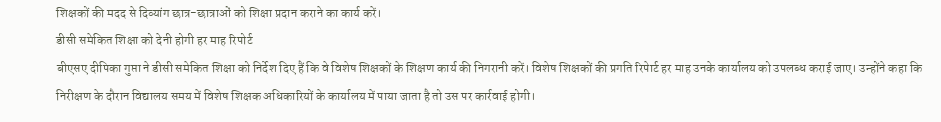शिक्षकों की मदद से दिव्यांग छात्र-छात्राओं को शिक्षा प्रदान कराने का कार्य करें।
डीसी समेकित शिक्षा को देनी होगी हर माह रिपोर्ट
बीएसए दीपिका गुप्ता ने डीसी समेकित शिक्षा को निर्देश दिए हैं कि वे विशेष शिक्षकों के शिक्षण कार्य की निगरानी करें। विशेष शिक्षकों की प्रगति रिपेार्ट हर माह उनके कार्यालय को उपलब्ध कराई जाए। उन्होंने कहा कि निरीक्षण के दौरान विद्यालय समय में विशेष शिक्षक अधिकारियों के कार्यालय में पाया जाता है तो उस पर कार्रवाई होगी।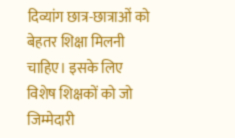दिव्यांग छात्र-छात्राओं को बेहतर शिक्षा मिलनी चाहिए। इसके लिए विशेष शिक्षकों को जो जिम्मेदारी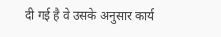दी गई है वे उसके अनुसार कार्य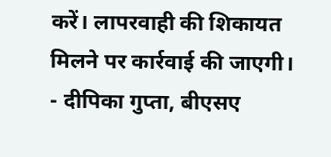करें। लापरवाही की शिकायत मिलने पर कार्रवाई की जाएगी। - दीपिका गुप्ता, बीएसए